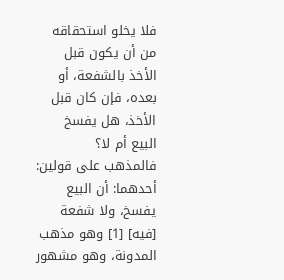فلا يخلو استحقاقه من أن يكون قبل الأخذ بالشفعة، أو بعده، فإن كان قبل الأخذ، هل يفسخ البيع أم لا؟
فالمذهب على قولين:
أحدهما: أن البيع يفسخ، ولا شفعة [فيه] [1] وهو مذهب المدونة، وهو مشهور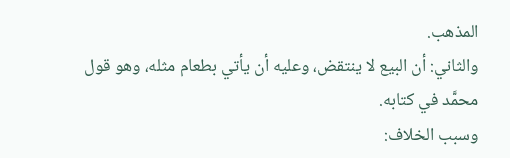المذهب.
والثاني: أن البيع لا ينتقض، وعليه أن يأتي بطعام مثله، وهو قول محمَّد في كتابه.
وسبب الخلاف: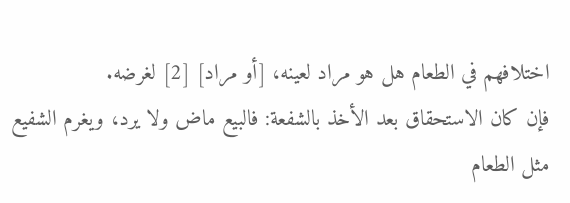اختلافهم في الطعام هل هو مراد لعينه، [أو مراد] [2] لغرضه.
فإن كان الاستحقاق بعد الأخذ بالشفعة: فالبيع ماض ولا يرد، ويغرم الشفيع مثل الطعام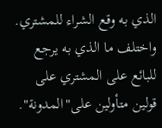الذي به وقع الشراء للمشتري.
واختلف ما الذي به يرجع للبائع على المشتري على قولين متأولين على"المدونة".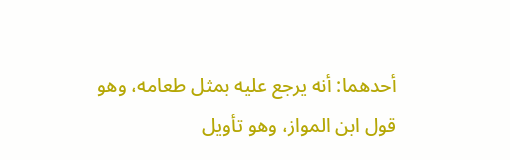أحدهما: أنه يرجع عليه بمثل طعامه، وهو قول ابن المواز، وهو تأويل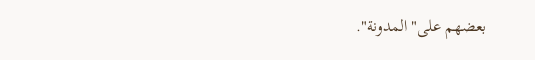بعضهم على"المدونة".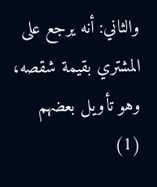والثاني: أنه يرجع على المشتري بقيمة شقصه، وهو تأويل بعضهم
(1)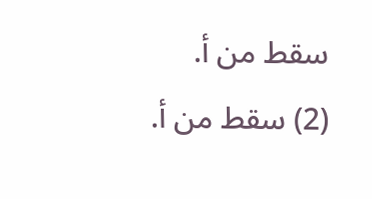سقط من أ.
(2) سقط من أ.